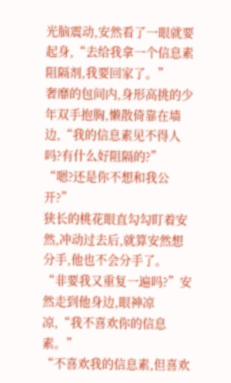光脑震动,安然看了一眼就要起身,“去给我拿一个信息素阻隔剂,我要回家了。”
奢靡的包间内,身形高挑的少年双手抱胸,懒散倚靠在墙边,“我的信息素见不得人吗?有什么好阻隔的?”
“嗯?还是你不想和我公开?”
狭长的桃花眼直勾勾盯着安然,冲动过去后,就算安然想分手,他也不会分手了。
“非要我又重复一遍吗?”安然走到他身边,眼神凉凉,“我不喜欢你的信息素。”
“不喜欢我的信息素,但喜欢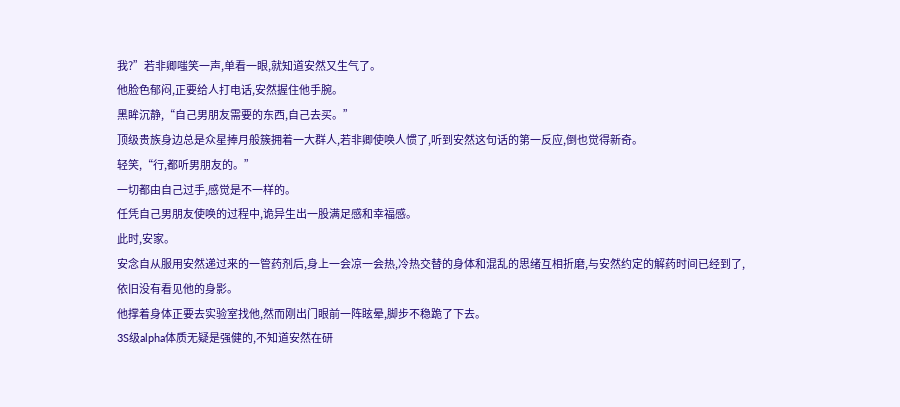我?”若非卿嗤笑一声,单看一眼,就知道安然又生气了。
他脸色郁闷,正要给人打电话,安然握住他手腕。
黑眸沉静,“自己男朋友需要的东西,自己去买。”
顶级贵族身边总是众星捧月般簇拥着一大群人,若非卿使唤人惯了,听到安然这句话的第一反应,倒也觉得新奇。
轻笑,“行,都听男朋友的。”
一切都由自己过手,感觉是不一样的。
任凭自己男朋友使唤的过程中,诡异生出一股满足感和幸福感。
此时,安家。
安念自从服用安然递过来的一管药剂后,身上一会凉一会热,冷热交替的身体和混乱的思绪互相折磨,与安然约定的解药时间已经到了,依旧没有看见他的身影。
他撑着身体正要去实验室找他,然而刚出门眼前一阵眩晕,脚步不稳跪了下去。
3S级alpha体质无疑是强健的,不知道安然在研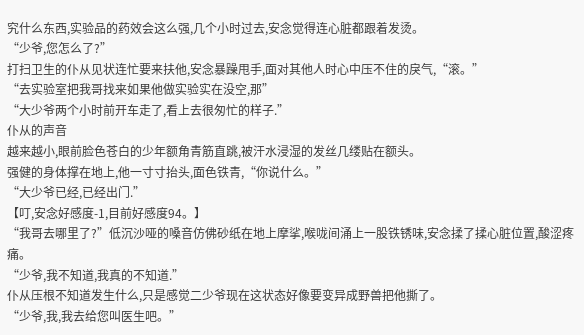究什么东西,实验品的药效会这么强,几个小时过去,安念觉得连心脏都跟着发烫。
“少爷,您怎么了?”
打扫卫生的仆从见状连忙要来扶他,安念暴躁甩手,面对其他人时心中压不住的戾气,“滚。”
“去实验室把我哥找来如果他做实验实在没空,那”
“大少爷两个小时前开车走了,看上去很匆忙的样子.”
仆从的声音
越来越小,眼前脸色苍白的少年额角青筋直跳,被汗水浸湿的发丝几缕贴在额头。
强健的身体撑在地上,他一寸寸抬头,面色铁青,“你说什么。”
“大少爷已经,已经出门.”
【叮,安念好感度-1,目前好感度94。】
“我哥去哪里了?”低沉沙哑的嗓音仿佛砂纸在地上摩挲,喉咙间涌上一股铁锈味,安念揉了揉心脏位置,酸涩疼痛。
“少爷,我不知道,我真的不知道.”
仆从压根不知道发生什么,只是感觉二少爷现在这状态好像要变异成野兽把他撕了。
“少爷,我,我去给您叫医生吧。”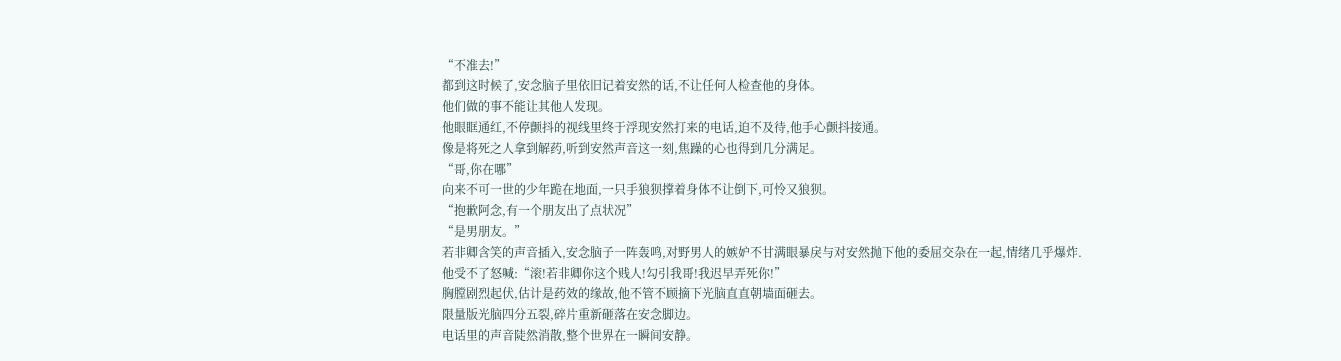“不准去!”
都到这时候了,安念脑子里依旧记着安然的话,不让任何人检查他的身体。
他们做的事不能让其他人发现。
他眼眶通红,不停颤抖的视线里终于浮现安然打来的电话,迫不及待,他手心颤抖接通。
像是将死之人拿到解药,听到安然声音这一刻,焦躁的心也得到几分满足。
“哥,你在哪”
向来不可一世的少年跪在地面,一只手狼狈撑着身体不让倒下,可怜又狼狈。
“抱歉阿念,有一个朋友出了点状况”
“是男朋友。”
若非卿含笑的声音插入,安念脑子一阵轰鸣,对野男人的嫉妒不甘满眼暴戾与对安然抛下他的委屈交杂在一起,情绪几乎爆炸.
他受不了怒喊:“滚!若非卿你这个贱人!勾引我哥!我迟早弄死你!”
胸膛剧烈起伏,估计是药效的缘故,他不管不顾摘下光脑直直朝墙面砸去。
限量版光脑四分五裂,碎片重新砸落在安念脚边。
电话里的声音陡然消散,整个世界在一瞬间安静。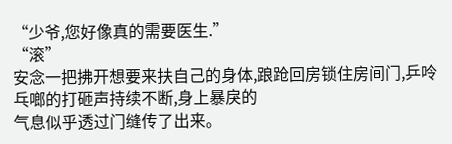“少爷,您好像真的需要医生.”
“滚”
安念一把拂开想要来扶自己的身体,踉跄回房锁住房间门,乒呤乓啷的打砸声持续不断,身上暴戾的
气息似乎透过门缝传了出来。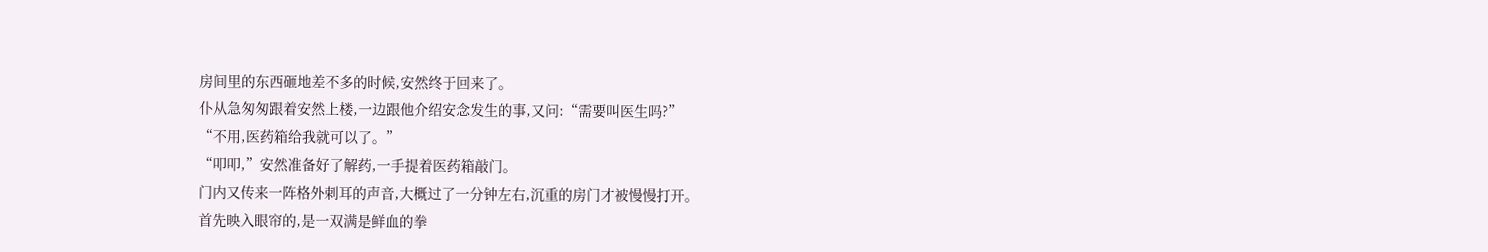房间里的东西砸地差不多的时候,安然终于回来了。
仆从急匆匆跟着安然上楼,一边跟他介绍安念发生的事,又问:“需要叫医生吗?”
“不用,医药箱给我就可以了。”
“叩叩,”安然准备好了解药,一手提着医药箱敲门。
门内又传来一阵格外刺耳的声音,大概过了一分钟左右,沉重的房门才被慢慢打开。
首先映入眼帘的,是一双满是鲜血的拳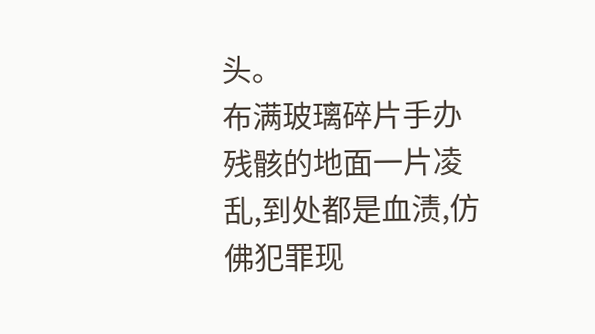头。
布满玻璃碎片手办残骸的地面一片凌乱,到处都是血渍,仿佛犯罪现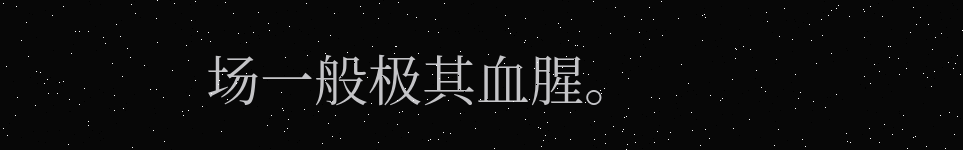场一般极其血腥。